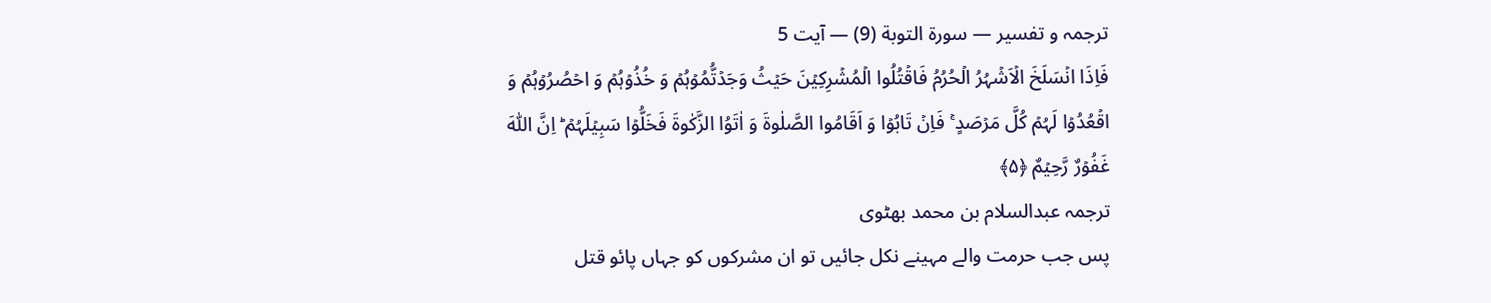ترجمہ و تفسیر — سورۃ التوبة (9) — آیت 5
فَاِذَا انۡسَلَخَ الۡاَشۡہُرُ الۡحُرُمُ فَاقۡتُلُوا الۡمُشۡرِکِیۡنَ حَیۡثُ وَجَدۡتُّمُوۡہُمۡ وَ خُذُوۡہُمۡ وَ احۡصُرُوۡہُمۡ وَ اقۡعُدُوۡا لَہُمۡ کُلَّ مَرۡصَدٍ ۚ فَاِنۡ تَابُوۡا وَ اَقَامُوا الصَّلٰوۃَ وَ اٰتَوُا الزَّکٰوۃَ فَخَلُّوۡا سَبِیۡلَہُمۡ ؕ اِنَّ اللّٰہَ غَفُوۡرٌ رَّحِیۡمٌ ﴿۵﴾
ترجمہ عبدالسلام بن محمد بھٹوی
پس جب حرمت والے مہینے نکل جائیں تو ان مشرکوں کو جہاں پائو قتل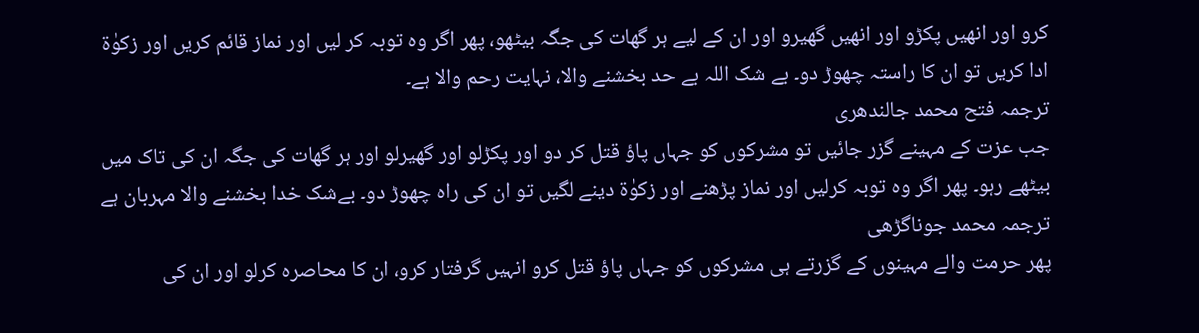کرو اور انھیں پکڑو اور انھیں گھیرو اور ان کے لیے ہر گھات کی جگہ بیٹھو، پھر اگر وہ توبہ کر لیں اور نماز قائم کریں اور زکوٰۃ ادا کریں تو ان کا راستہ چھوڑ دو۔ بے شک اللہ بے حد بخشنے والا، نہایت رحم والا ہے۔
ترجمہ فتح محمد جالندھری
جب عزت کے مہینے گزر جائیں تو مشرکوں کو جہاں پاؤ قتل کر دو اور پکڑلو اور گھیرلو اور ہر گھات کی جگہ ان کی تاک میں بیٹھے رہو۔ پھر اگر وہ توبہ کرلیں اور نماز پڑھنے اور زکوٰة دینے لگیں تو ان کی راہ چھوڑ دو۔ بےشک خدا بخشنے والا مہربان ہے
ترجمہ محمد جوناگڑھی
پھر حرمت والے مہینوں کے گزرتے ہی مشرکوں کو جہاں پاؤ قتل کرو انہیں گرفتار کرو، ان کا محاصره کرلو اور ان کی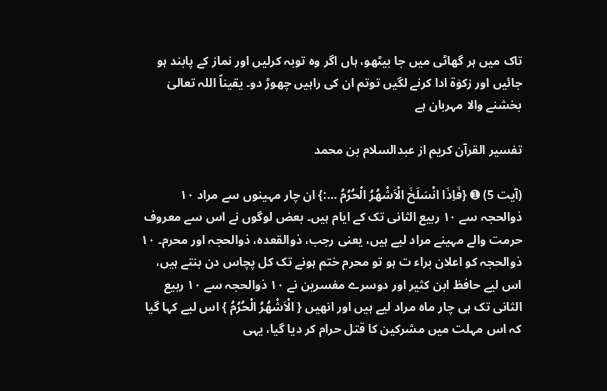تاک میں ہر گھاٹی میں جا بیٹھو، ہاں اگر وه توبہ کرلیں اور نماز کے پابند ہو جائیں اور زکوٰة ادا کرنے لگیں توتم ان کی راہیں چھوڑ دو۔ یقیناً اللہ تعالیٰ بخشنے والا مہربان ہے

تفسیر القرآن کریم از عبدالسلام بن محمد

(آیت 5) ➊ {فَاِذَا انْسَلَخَ الْاَشْهُرُ الْحُرُمُ …:} ان چار مہینوں سے مراد ۱۰ ذوالحجہ سے ۱۰ ربیع الثانی تک کے ایام ہیں۔ بعض لوگوں نے اس سے معروف حرمت والے مہینے مراد لیے ہیں، یعنی رجب، ذوالقعدہ، ذوالحجہ اور محرم۔ ۱۰ ذوالحجہ کو اعلان براء ت ہو تو محرم ختم ہونے تک کل پچاس دن بنتے ہیں، اس لیے حافظ ابن کثیر اور دوسرے مفسرین نے ۱۰ ذوالحجہ سے ۱۰ ربیع الثانی تک ہی چار ماہ مراد لیے ہیں اور انھیں { الْاَشْهُرُ الْحُرُمُ } اس لیے کہا گیا کہ اس مہلت میں مشرکین کا قتل حرام کر دیا گیا، یہی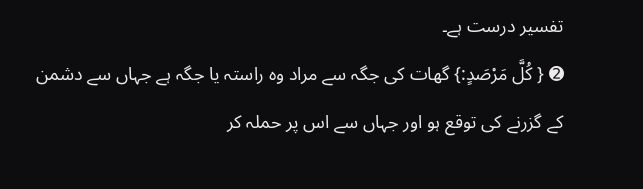تفسیر درست ہے۔
➋ { كُلَّ مَرْصَدٍ:} گھات کی جگہ سے مراد وہ راستہ یا جگہ ہے جہاں سے دشمن کے گزرنے کی توقع ہو اور جہاں سے اس پر حملہ کر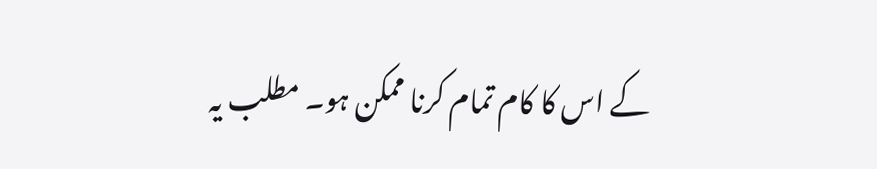کے اس کا کام تمام کرنا ممکن ہو۔ مطلب یہ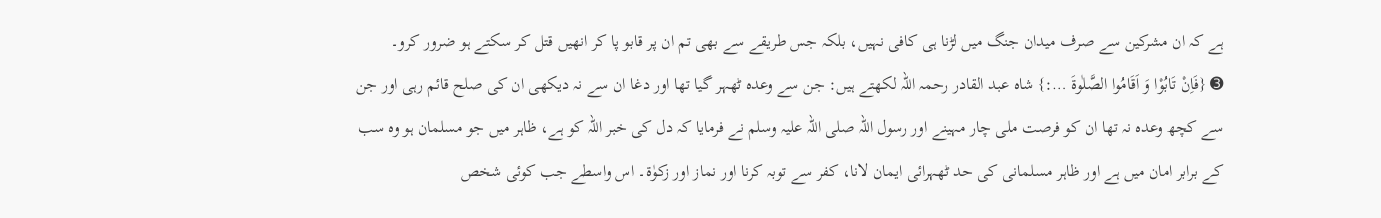ہے کہ ان مشرکین سے صرف میدان جنگ میں لڑنا ہی کافی نہیں، بلکہ جس طریقے سے بھی تم ان پر قابو پا کر انھیں قتل کر سکتے ہو ضرور کرو۔
➌ {فَاِنْ تَابُوْا وَ اَقَامُوا الصَّلٰوةَ …:} شاہ عبد القادر رحمہ اللہ لکھتے ہیں: جن سے وعدہ ٹھہر گیا تھا اور دغا ان سے نہ دیکھی ان کی صلح قائم رہی اور جن سے کچھ وعدہ نہ تھا ان کو فرصت ملی چار مہینے اور رسول اللہ صلی اللہ علیہ وسلم نے فرمایا کہ دل کی خبر اللہ کو ہے، ظاہر میں جو مسلمان ہو وہ سب کے برابر امان میں ہے اور ظاہر مسلمانی کی حد ٹھہرائی ایمان لانا، کفر سے توبہ کرنا اور نماز اور زکوٰۃ۔ اس واسطے جب کوئی شخص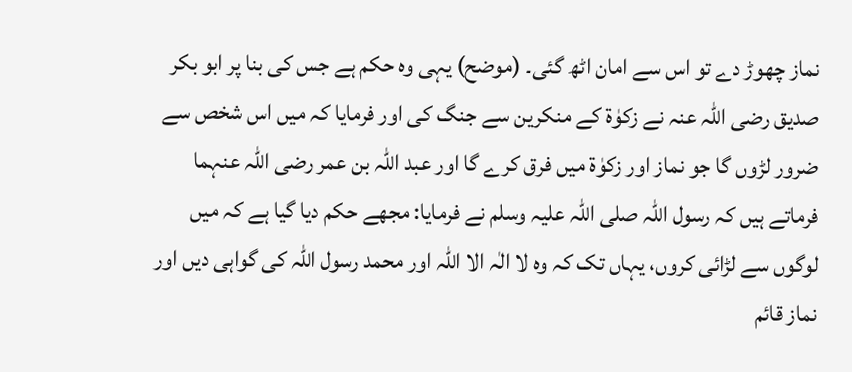نماز چھوڑ دے تو اس سے امان اٹھ گئی۔ (موضح) یہی وہ حکم ہے جس کی بنا پر ابو بکر صدیق رضی اللہ عنہ نے زکوٰۃ کے منکرین سے جنگ کی اور فرمایا کہ میں اس شخص سے ضرور لڑوں گا جو نماز اور زکوٰۃ میں فرق کرے گا اور عبد اللہ بن عمر رضی اللہ عنہما فرماتے ہیں کہ رسول اللہ صلی اللہ علیہ وسلم نے فرمایا: مجھے حکم دیا گیا ہے کہ میں لوگوں سے لڑائی کروں، یہاں تک کہ وہ لا الٰہ الا اللہ اور محمد رسول اللہ کی گواہی دیں اور نماز قائم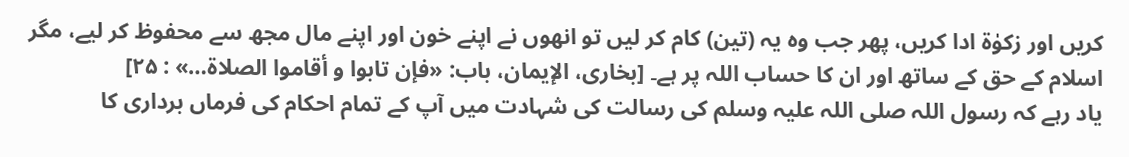کریں اور زکوٰۃ ادا کریں، پھر جب وہ یہ (تین) کام کر لیں تو انھوں نے اپنے خون اور اپنے مال مجھ سے محفوظ کر لیے، مگر اسلام کے حق کے ساتھ اور ان کا حساب اللہ پر ہے۔ [بخاری، الإیمان، باب: «فإن تابوا و أقاموا الصلاۃ…» : ۲۵]
یاد رہے کہ رسول اللہ صلی اللہ علیہ وسلم کی رسالت کی شہادت میں آپ کے تمام احکام کی فرماں برداری کا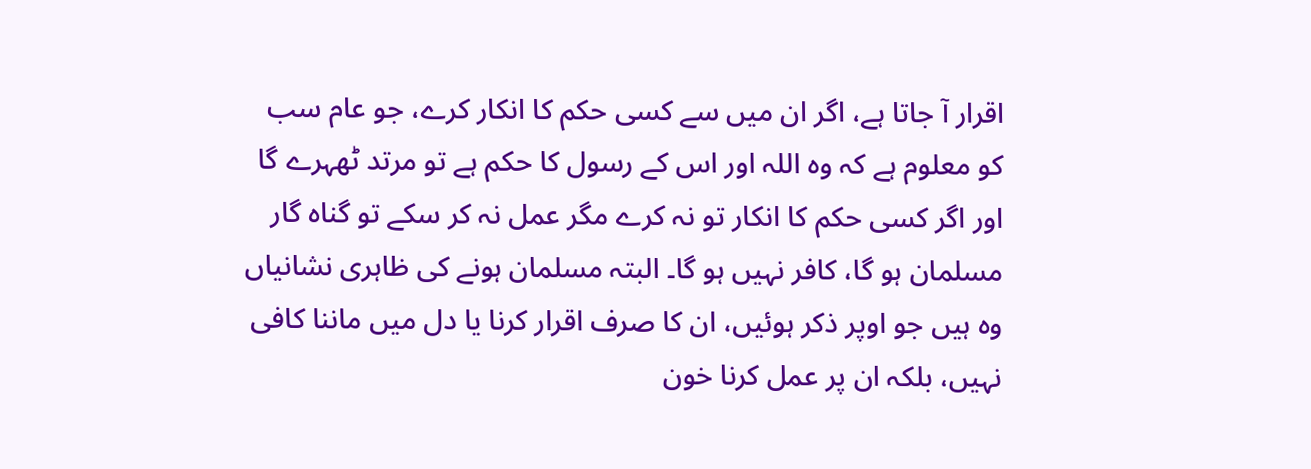اقرار آ جاتا ہے، اگر ان میں سے کسی حکم کا انکار کرے، جو عام سب کو معلوم ہے کہ وہ اللہ اور اس کے رسول کا حکم ہے تو مرتد ٹھہرے گا اور اگر کسی حکم کا انکار تو نہ کرے مگر عمل نہ کر سکے تو گناہ گار مسلمان ہو گا، کافر نہیں ہو گا۔ البتہ مسلمان ہونے کی ظاہری نشانیاں وہ ہیں جو اوپر ذکر ہوئیں، ان کا صرف اقرار کرنا یا دل میں ماننا کافی نہیں، بلکہ ان پر عمل کرنا خون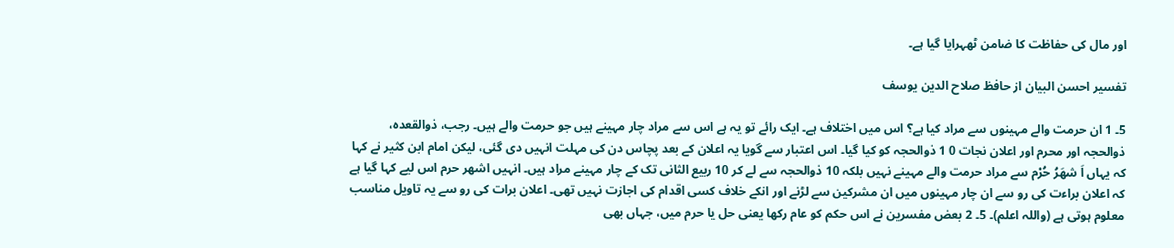اور مال کی حفاظت کا ضامن ٹھہرایا گیا ہے۔

تفسیر احسن البیان از حافظ صلاح الدین یوسف

5۔ 1 ان حرمت والے مہینوں سے مراد کیا ہے؟ اس میں اختلاف ہے۔ ایک رائے تو یہ ہے اس سے مراد چار مہینے ہیں جو حرمت والے ہیں۔ رجب، ذوالقعدہ، ذوالحجہ اور محرم اور اعلان نجات 0 1 ذوالحجہ کو کیا گیا۔ اس اعتبار سے گویا یہ اعلان کے بعد پچاس دن کی مہلت انہیں دی گئی، لیکن امام ابن کثیر نے کہا کہ یہاں اَ شھَرُ حُرْم سے مراد حرمت والے مہینے نہیں بلکہ 10 ذوالحجہ سے لے کر 10 ربیع الثانی تک کے چار مہینے مراد ہیں۔ انہیں اشھر حرم اس لیے کہا گیا ہے کہ اعلان براءت کی رو سے ان چار مہینوں میں ان مشرکین سے لڑنے اور انکے خلاف کسی اقدام کی اجازت نہیں تھی۔ اعلان برات کی رو سے یہ تاویل مناسب معلوم ہوتی ہے (واللہ اعلم)۔ 5۔ 2 بعض مفسرین نے اس حکم کو عام رکھا یعنی حل یا حرم میں، جہاں بھی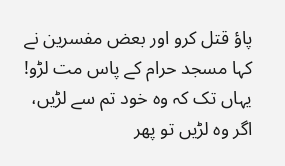پاؤ قتل کرو اور بعض مفسرین نے کہا مسجد حرام کے پاس مت لڑو! یہاں تک کہ وہ خود تم سے لڑیں، اگر وہ لڑیں تو پھر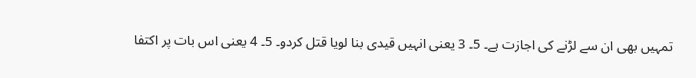تمہیں بھی ان سے لڑنے کی اجازت ہے۔ 5۔ 3 یعنی انہیں قیدی بنا لویا قتل کردو۔ 5۔ 4 یعنی اس بات پر اکتفا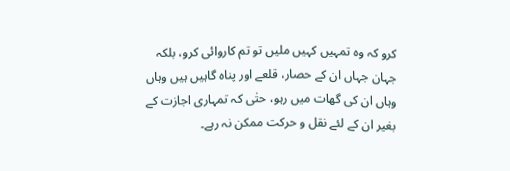کرو کہ وہ تمہیں کہیں ملیں تو تم کاروائی کرو، بلکہ جہان جہاں ان کے حصار، قلعے اور پناہ گاہیں ہیں وہاں وہاں ان کی گھات میں رہو، حتٰی کہ تمہاری اجازت کے بغیر ان کے لئے نقل و حرکت ممکن نہ رہے۔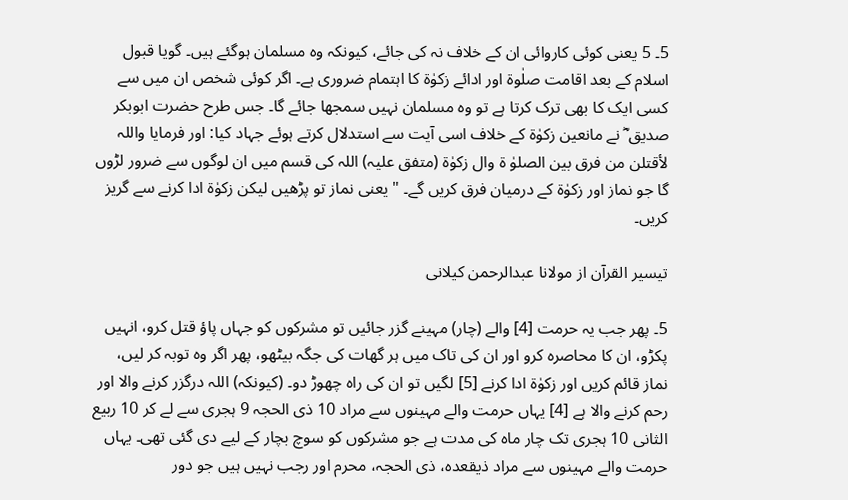5۔ 5 یعنی کوئی کاروائی ان کے خلاف نہ کی جائے، کیونکہ وہ مسلمان ہوگئے ہیں۔ گویا قبول اسلام کے بعد اقامت صلٰوۃ اور ادائے زکوٰۃ کا اہتمام ضروری ہے۔ اگر کوئی شخص ان میں سے کسی ایک کا بھی ترک کرتا ہے تو وہ مسلمان نہیں سمجھا جائے گا۔ جس طرح حضرت ابوبکر صدیق ؓ نے مانعین زکوٰۃ کے خلاف اسی آیت سے استدلال کرتے ہوئے جہاد کیا: اور فرمایا واللہ لأقتلن من فرق بین الصلوٰ ۃ وال زکوٰۃ (متفق علیہ) اللہ کی قسم میں ان لوگوں سے ضرور لڑوں گا جو نماز اور زکوٰۃ کے درمیان فرق کریں گے۔ " یعنی نماز تو پڑھیں لیکن زکوٰۃ ادا کرنے سے گریز کریں۔

تيسير القرآن از مولانا عبدالرحمن کیلانی

5۔ پھر جب یہ حرمت [4] والے (چار) مہینے گزر جائیں تو مشرکوں کو جہاں پاؤ قتل کرو، انہیں پکڑو، ان کا محاصرہ کرو اور ان کی تاک میں ہر گھات کی جگہ بیٹھو، پھر اگر وہ توبہ کر لیں، نماز قائم کریں اور زکوٰۃ ادا کرنے [5] لگیں تو ان کی راہ چھوڑ دو۔ (کیونکہ) اللہ درگزر کرنے والا اور رحم کرنے والا ہے [4] یہاں حرمت والے مہینوں سے مراد 10 ذی الحجہ 9 ہجری سے لے کر 10 ربیع الثانی 10 ہجری تک چار ماہ کی مدت ہے جو مشرکوں کو سوچ بچار کے لیے دی گئی تھی۔ یہاں حرمت والے مہینوں سے مراد ذیقعدہ، ذی الحجہ، محرم اور رجب نہیں ہیں جو دور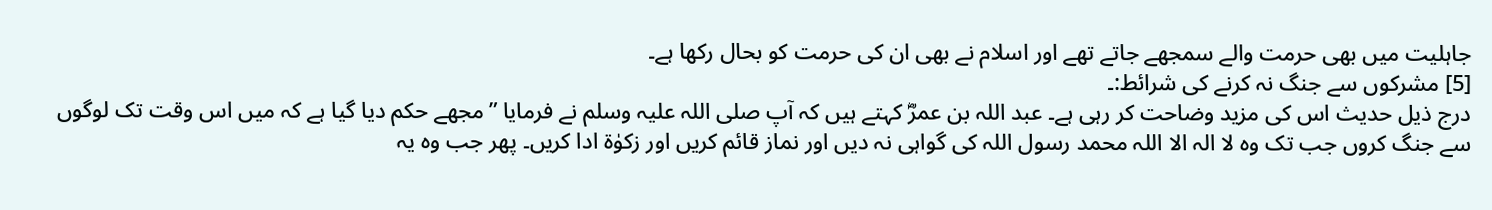جاہلیت میں بھی حرمت والے سمجھے جاتے تھے اور اسلام نے بھی ان کی حرمت کو بحال رکھا ہے۔
[5] مشرکوں سے جنگ نہ کرنے کی شرائط:۔
درج ذیل حدیث اس کی مزید وضاحت کر رہی ہے۔ عبد اللہ بن عمرؓ کہتے ہیں کہ آپ صلی اللہ علیہ وسلم نے فرمایا ”مجھے حکم دیا گیا ہے کہ میں اس وقت تک لوگوں سے جنگ کروں جب تک وہ لا الہ الا اللہ محمد رسول اللہ کی گواہی نہ دیں اور نماز قائم کریں اور زکوٰۃ ادا کریں۔ پھر جب وہ یہ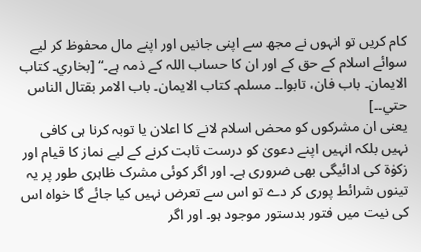کام کریں تو انہوں نے مجھ سے اپنی جانیں اور اپنے مال محفوظ کر لیے سوائے اسلام کے حق کے اور ان کا حساب اللہ کے ذمہ ہے۔“ [بخاري۔ كتاب الايمان۔ باب فان، تابوا۔۔ مسلم۔ كتاب الايمان۔ باب الامر بقتال الناس حتي۔۔]
یعنی ان مشرکوں کو محض اسلام لانے کا اعلان یا توبہ کرنا ہی کافی نہیں بلکہ انہیں اپنے دعویٰ کو درست ثابت کرنے کے لیے نماز کا قیام اور زکوٰۃ کی ادائیگی بھی ضروری ہے۔ اور اگر کوئی مشرک ظاہری طور پر یہ تینوں شرائط پوری کر دے تو اس سے تعرض نہیں کیا جائے گا خواہ اس کی نیت میں فتور بدستور موجود ہو۔ اور اگر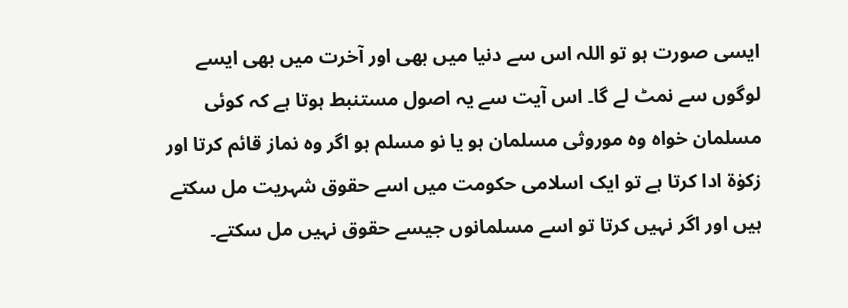ایسی صورت ہو تو اللہ اس سے دنیا میں بھی اور آخرت میں بھی ایسے لوگوں سے نمٹ لے گا۔ اس آیت سے یہ اصول مستنبط ہوتا ہے کہ کوئی مسلمان خواہ وہ موروثی مسلمان ہو یا نو مسلم ہو اگر وہ نماز قائم کرتا اور زکوٰۃ ادا کرتا ہے تو ایک اسلامی حکومت میں اسے حقوق شہریت مل سکتے ہیں اور اگر نہیں کرتا تو اسے مسلمانوں جیسے حقوق نہیں مل سکتے۔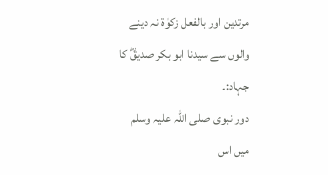مرتدین اور بالفعل زکوٰۃ نہ دینے والوں سے سیدنا ابو بکر صدیقؓ کا جہاد:۔
دور نبوی صلی اللہ علیہ وسلم میں اس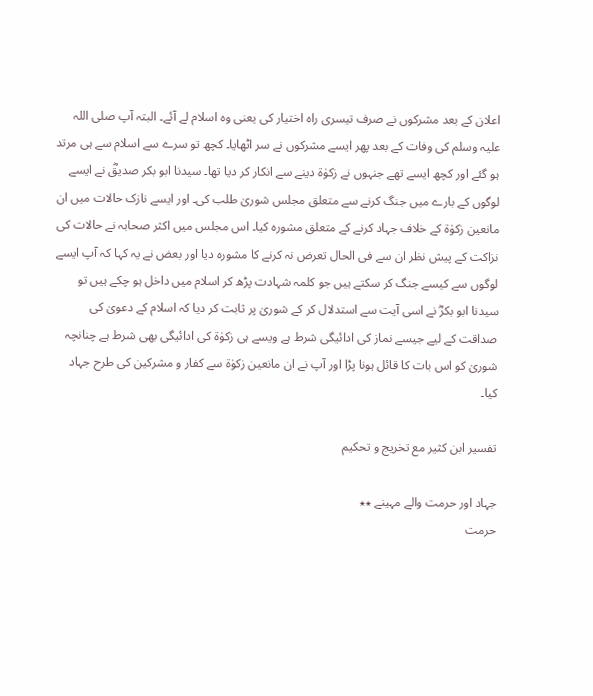اعلان کے بعد مشرکوں نے صرف تیسری راہ اختیار کی یعنی وہ اسلام لے آئے۔ البتہ آپ صلی اللہ علیہ وسلم کی وفات کے بعد پھر ایسے مشرکوں نے سر اٹھایا۔ کچھ تو سرے سے اسلام سے ہی مرتد ہو گئے اور کچھ ایسے تھے جنہوں نے زکوٰۃ دینے سے انکار کر دیا تھا۔ سیدنا ابو بکر صدیقؓ نے ایسے لوگوں کے بارے میں جنگ کرنے سے متعلق مجلس شوریٰ طلب کی۔ اور ایسے نازک حالات میں ان مانعین زکوٰۃ کے خلاف جہاد کرنے کے متعلق مشورہ کیا۔ اس مجلس میں اکثر صحابہ نے حالات کی نزاکت کے پیش نظر ان سے فی الحال تعرض نہ کرنے کا مشورہ دیا اور بعض نے یہ کہا کہ آپ ایسے لوگوں سے کیسے جنگ کر سکتے ہیں جو کلمہ شہادت پڑھ کر اسلام میں داخل ہو چکے ہیں تو سیدنا ابو بکرؓ نے اسی آیت سے استدلال کر کے شوریٰ پر ثابت کر دیا کہ اسلام کے دعویٰ کی صداقت کے لیے جیسے نماز کی ادائیگی شرط ہے ویسے ہی زکوٰۃ کی ادائیگی بھی شرط ہے چنانچہ شوریٰ کو اس بات کا قائل ہونا پڑا اور آپ نے ان مانعین زکوٰۃ سے کفار و مشرکین کی طرح جہاد کیا۔

تفسیر ابن کثیر مع تخریج و تحکیم

جہاد اور حرمت والے مہینے ٭٭
حرمت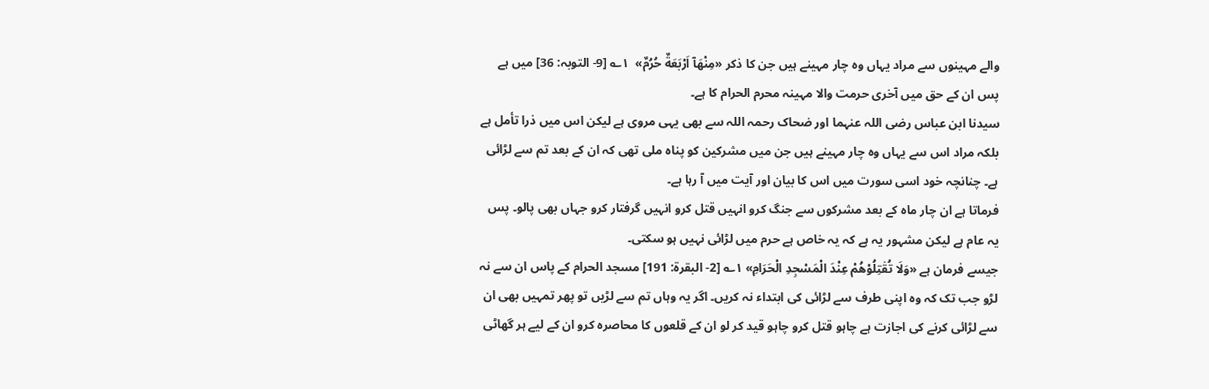والے مہینوں سے مراد یہاں وہ چار مہینے ہیں جن کا ذکر «مِنْهَآ اَرْبَعَةٌ حُرُمٌ»  ۱؎ [9- التوبہ: 36] میں ہے پس ان کے حق میں آخری حرمت والا مہینہ محرم الحرام کا ہے۔
سیدنا ابن عباس رضی اللہ عنہما اور ضحاک رحمہ اللہ سے بھی یہی مروی ہے لیکن اس میں ذرا تأمل ہے بلکہ مراد اس سے یہاں وہ چار مہینے ہیں جن میں مشرکین کو پناہ ملی تھی کہ ان کے بعد تم سے لڑائی ہے۔ چنانچہ خود اسی سورت میں اس کا بیان اور آیت میں آ رہا ہے۔
فرماتا ہے ان چار ماہ کے بعد مشرکوں سے جنگ کرو انہیں قتل کرو انہیں گرفتار کرو جہاں بھی پالو۔ پس یہ عام ہے لیکن مشہور یہ ہے کہ یہ خاص ہے حرم میں لڑائی نہیں ہو سکتی۔
جیسے فرمان ہے «وَلَا تُقٰتِلُوْھُمْ عِنْدَ الْمَسْجِدِ الْحَرَامِ» ۱؎ [2- البقرة: 191] مسجد الحرام کے پاس ان سے نہ لڑو جب تک کہ وہ اپنی طرف سے لڑائی کی ابتداء نہ کریں۔ اگر یہ وہاں تم سے لڑیں تو پھر تمہیں بھی ان سے لڑائی کرنے کی اجازت ہے چاہو قتل کرو چاہو قید کر لو ان کے قلعوں کا محاصرہ کرو ان کے لیے ہر گھاٹی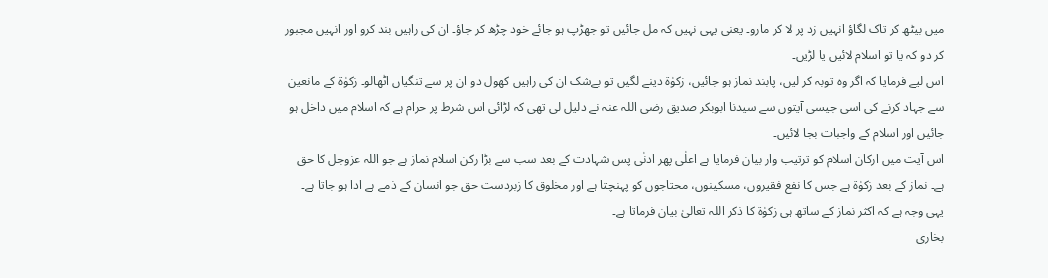میں بیٹھ کر تاک لگاؤ انہیں زد پر لا کر مارو۔ یعنی یہی نہیں کہ مل جائیں تو جھڑپ ہو جائے خود چڑھ کر جاؤ۔ ان کی راہیں بند کرو اور انہیں مجبور کر دو کہ یا تو اسلام لائیں یا لڑیں۔
اس لیے فرمایا کہ اگر وہ توبہ کر لیں، پابند نماز ہو جائیں، زکوٰۃ دینے لگیں تو بےشک ان کی راہیں کھول دو ان پر سے تنگیاں اٹھالو۔ زکوٰۃ کے مانعین سے جہاد کرنے کی اسی جیسی آیتوں سے سیدنا ابوبکر صدیق رضی اللہ عنہ نے دلیل لی تھی کہ لڑائی اس شرط پر حرام ہے کہ اسلام میں داخل ہو جائیں اور اسلام کے واجبات بجا لائیں۔
اس آیت میں ارکان اسلام کو ترتیب وار بیان فرمایا ہے اعلٰی پھر ادنٰی پس شہادت کے بعد سب سے بڑا رکن اسلام نماز ہے جو اللہ عزوجل کا حق ہے۔ نماز کے بعد زکوٰۃ ہے جس کا نفع فقیروں، مسکینوں، محتاجوں کو پہنچتا ہے اور مخلوق کا زبردست حق جو انسان کے ذمے ہے ادا ہو جاتا ہے۔ یہی وجہ ہے کہ اکثر نماز کے ساتھ ہی زکوٰۃ کا ذکر اللہ تعالیٰ بیان فرماتا ہے۔
بخاری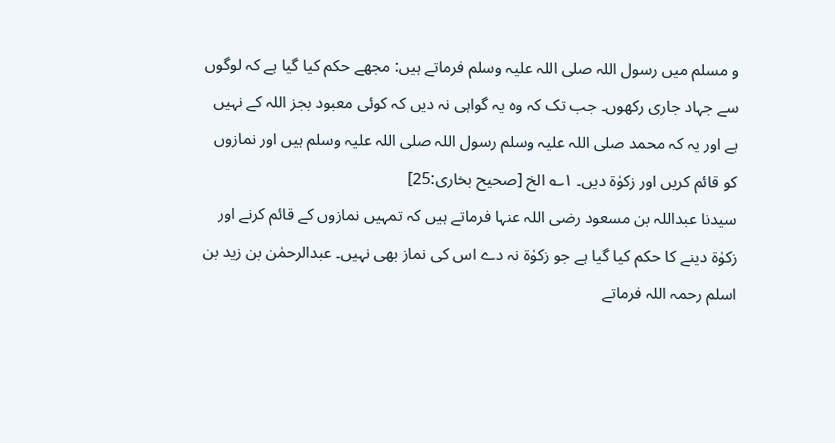و مسلم میں رسول اللہ صلی اللہ علیہ وسلم فرماتے ہیں: مجھے حکم کیا گیا ہے کہ لوگوں سے جہاد جاری رکھوں۔ جب تک کہ وہ یہ گواہی نہ دیں کہ کوئی معبود بجز اللہ کے نہیں ہے اور یہ کہ محمد صلی اللہ علیہ وسلم رسول اللہ صلی اللہ علیہ وسلم ہیں اور نمازوں کو قائم کریں اور زکوٰۃ دیں۔ ۱؎ الخ [صحیح بخاری:25]
سیدنا عبداللہ بن مسعود رضی اللہ عنہا فرماتے ہیں کہ تمہیں نمازوں کے قائم کرنے اور زکوٰۃ دینے کا حکم کیا گیا ہے جو زکوٰۃ نہ دے اس کی نماز بھی نہیں۔ عبدالرحمٰن بن زید بن اسلم رحمہ اللہ فرماتے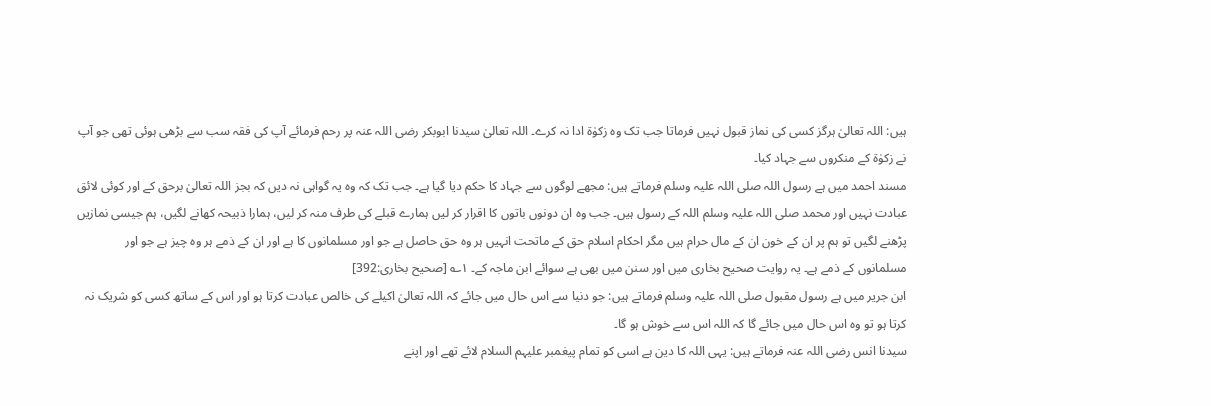ہیں: اللہ تعالیٰ ہرگز کسی کی نماز قبول نہیں فرماتا جب تک وہ زکوٰۃ ادا نہ کرے۔ اللہ تعالیٰ سیدنا ابوبکر رضی اللہ عنہ پر رحم فرمائے آپ کی فقہ سب سے بڑھی ہوئی تھی جو آپ نے زکوٰۃ کے منکروں سے جہاد کیا۔
مسند احمد میں ہے رسول اللہ صلی اللہ علیہ وسلم فرماتے ہیں: مجھے لوگوں سے جہاد کا حکم دیا گیا ہے۔ جب تک کہ وہ یہ گواہی نہ دیں کہ بجز اللہ تعالیٰ برحق کے اور کوئی لائق عبادت نہیں اور محمد صلی اللہ علیہ وسلم اللہ کے رسول ہیں۔ جب وہ ان دونوں باتوں کا اقرار کر لیں ہمارے قبلے کی طرف منہ کر لیں، ہمارا ذبیحہ کھانے لگیں، ہم جیسی نمازیں پڑھنے لگیں تو ہم پر ان کے خون ان کے مال حرام ہیں مگر احکام اسلام حق کے ماتحت انہیں ہر وہ حق حاصل ہے جو اور مسلمانوں کا ہے اور ان کے ذمے ہر وہ چیز ہے جو اور مسلمانوں کے ذمے ہے۔ یہ روایت صحیح بخاری میں اور سنن میں بھی ہے سوائے ابن ماجہ کے۔ ۱؎ [صحیح بخاری:392]
ابن جریر میں ہے رسول مقبول صلی اللہ علیہ وسلم فرماتے ہیں: جو دنیا سے اس حال میں جائے کہ اللہ تعالیٰ اکیلے کی خالص عبادت کرتا ہو اور اس کے ساتھ کسی کو شریک نہ کرتا ہو تو وہ اس حال میں جائے گا کہ اللہ اس سے خوش ہو گا۔
سیدنا انس رضی اللہ عنہ فرماتے ہیں: یہی اللہ کا دین ہے اسی کو تمام پیغمبر علیہم السلام لائے تھے اور اپنے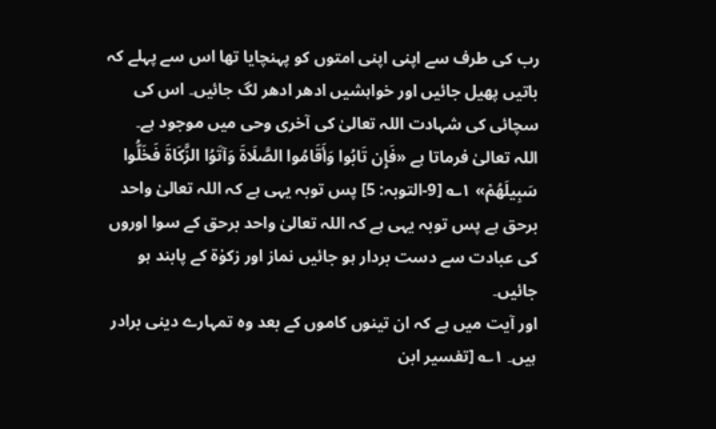رب کی طرف سے اپنی اپنی امتوں کو پہنچایا تھا اس سے پہلے کہ باتیں پھیل جائیں اور خواہشیں ادھر ادھر لگ جائیں۔ اس کی سچائی کی شہادت اللہ تعالیٰ کی آخری وحی میں موجود ہے۔
اللہ تعالیٰ فرماتا ہے «فَإِن تَابُوا وَأَقَامُوا الصَّلَاةَ وَآتَوُا الزَّكَاةَ فَخَلُّوا سَبِيلَهُمْ» ۱؎ [9-التوبہ: 5] پس توبہ یہی ہے کہ اللہ تعالیٰ واحد برحق ہے پس توبہ یہی ہے کہ اللہ تعالیٰ واحد برحق کے سوا اوروں کی عبادت سے دست بردار ہو جائیں نماز اور زکوٰۃ کے پابند ہو جائیں۔
اور آیت میں ہے کہ ان تینوں کاموں کے بعد وہ تمہارے دینی برادر ہیں۔ ۱؎ [تفسیر ابن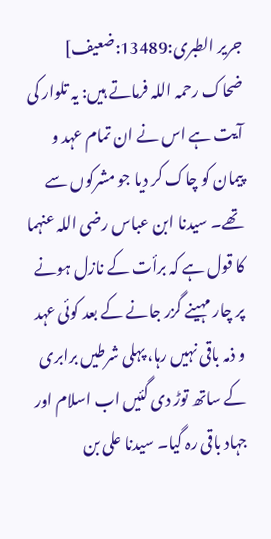جریر الطبری:13489:ضعیف]
ضحاک رحمہ اللہ فرماتے ہیں: یہ تلوار کی آیت ہے اس نے ان تمام عہد و پیمان کو چاک کر دیا جو مشرکوں سے تھے۔ سیدنا ابن عباس رضی اللہ عنہما کا قول ہے کہ برأت کے نازل ہونے پر چار مہینے گزر جانے کے بعد کوئی عہد و ذمہ باقی نہیں رہا، پہلی شرطیں برابری کے ساتھ توڑ دی گئیں اب اسلام اور جہاد باقی رہ گیا۔ سیدنا علی بن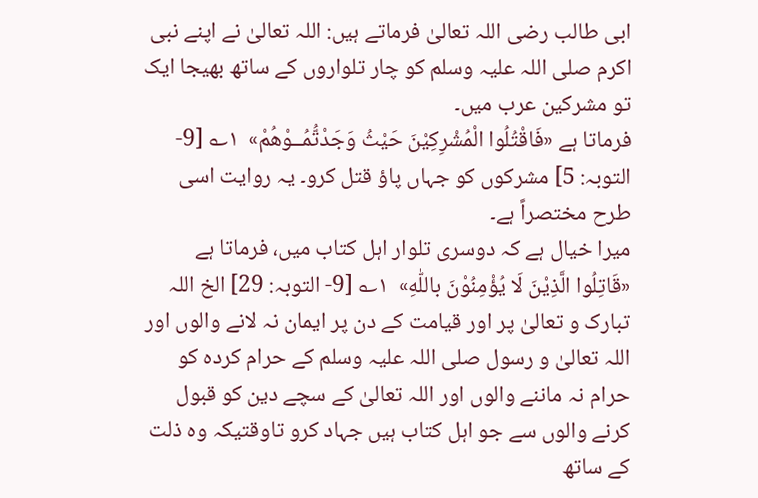ابی طالب رضی اللہ تعالیٰ فرماتے ہیں: اللہ تعالیٰ نے اپنے نبی اکرم صلی اللہ علیہ وسلم کو چار تلواروں کے ساتھ بھیجا ایک تو مشرکین عرب میں۔
فرماتا ہے «فَاقْتُلُوا الْمُشْرِكِيْنَ حَيْثُ وَجَدْتُّمُــوْهُمْ»  ۱؎ [9- التوبہ: 5] مشرکوں کو جہاں پاؤ قتل کرو۔ یہ روایت اسی طرح مختصراً ہے۔
میرا خیال ہے کہ دوسری تلوار اہل کتاب میں، فرماتا ہے «قَاتِلُوا الَّذِيْنَ لَا يُؤْمِنُوْنَ باللّٰهِ»  ۱؎ [9- التوبہ: 29] الخ اللہ تبارک و تعالیٰ پر اور قیامت کے دن پر ایمان نہ لانے والوں اور اللہ تعالیٰ و رسول صلی اللہ علیہ وسلم کے حرام کردہ کو حرام نہ ماننے والوں اور اللہ تعالیٰ کے سچے دین کو قبول کرنے والوں سے جو اہل کتاب ہیں جہاد کرو تاوقتیکہ وہ ذلت کے ساتھ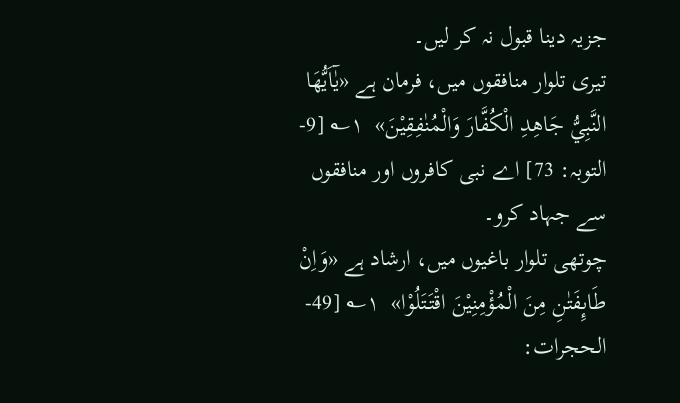جزیہ دینا قبول نہ کر لیں۔
تیری تلوار منافقوں میں، فرمان ہے «يٰٓاَيُّھَا النَّبِيُّ جَاهِدِ الْكُفَّارَ وَالْمُنٰفِقِيْنَ»  ۱؎ [9- التوبہ: 73] اے نبی کافروں اور منافقوں سے جہاد کرو۔
چوتھی تلوار باغیوں میں، ارشاد ہے «وَاِنْ طَاىِٕفَتٰنِ مِنَ الْمُؤْمِنِيْنَ اقْتَتَلُوْا»  ۱؎ [49- الحجرات: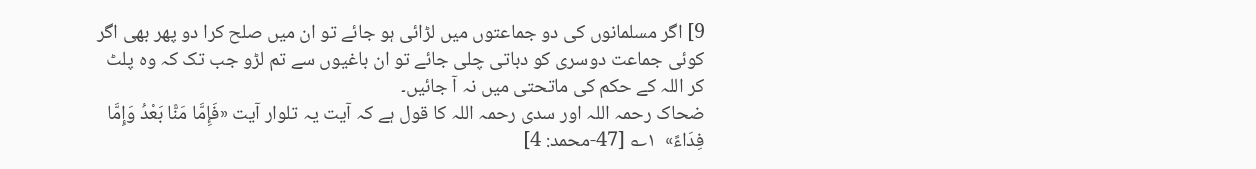9] اگر مسلمانوں کی دو جماعتوں میں لڑائی ہو جائے تو ان میں صلح کرا دو پھر بھی اگر کوئی جماعت دوسری کو دباتی چلی جائے تو ان باغیوں سے تم لڑو جب تک کہ وہ پلٹ کر اللہ کے حکم کی ماتحتی میں نہ آ جائیں۔
ضحاک رحمہ اللہ اور سدی رحمہ اللہ کا قول ہے کہ آیت یہ تلوار آیت «فَإِمَّا مَنًّا بَعْدُ وَإِمَّا فِدَاءً»  ۱؎ [47-محمد: 4]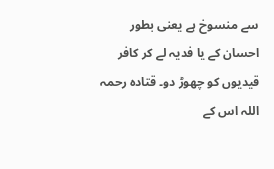سے منسوخ ہے یعنی بطور احسان کے یا فدیہ لے کر کافر قیدیوں کو چھوڑ دو۔ قتادہ رحمہ اللہ اس کے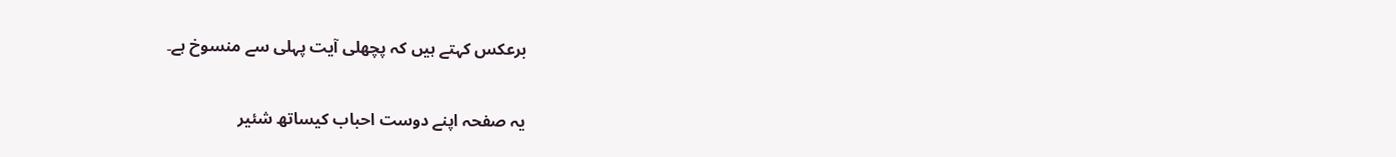برعکس کہتے ہیں کہ پچھلی آیت پہلی سے منسوخ ہے۔

یہ صفحہ اپنے دوست احباب کیساتھ شئیر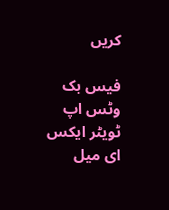کریں

فیس بک
وٹس اپ
ٹویٹر ایکس
ای میل